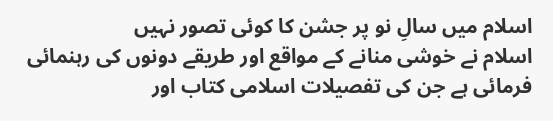اسلام میں سالِ نو پر جشن کا کوئی تصور نہیں
اسلام نے خوشی منانے کے مواقع اور طریقے دونوں کی رہنمائی فرمائی ہے جن کی تفصیلات اسلامی کتاب اور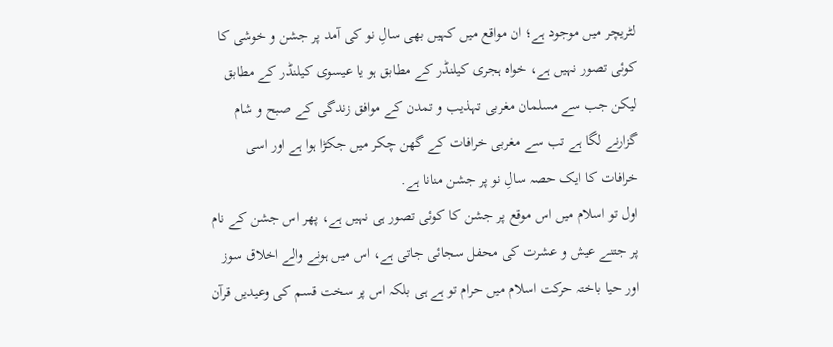لٹریچر میں موجود ہے؛ ان مواقع میں کہیں بھی سالِ نو کی آمد پر جشن و خوشی کا کوئی تصور نہیں ہے، خواہ ہجری کیلنڈر کے مطابق ہو یا عیسوی کیلنڈر کے مطابق لیکن جب سے مسلمان مغربی تہذیب و تمدن کے موافق زندگی کے صبح و شام گزارنے لگا ہے تب سے مغربی خرافات کے گھن چکر میں جکڑا ہوا ہے اور اسی خرافات کا ایک حصہ سالِ نو پر جشن منانا ہے.
اول تو اسلام میں اس موقع پر جشن کا کوئی تصور ہی نہیں ہے، پھر اس جشن کے نام پر جتنے عیش و عشرت کی محفل سجائی جاتی ہے، اس میں ہونے والے اخلاق سوز اور حیا باختہ حرکت اسلام میں حرام تو ہے ہی بلکہ اس پر سخت قسم کی وعیدیں قرآن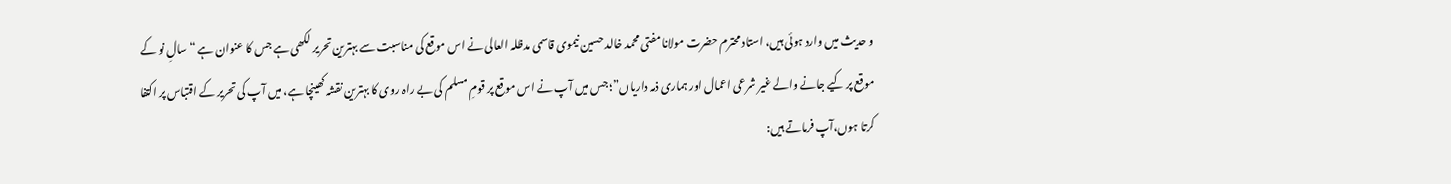و حدیث میں وارد ہوئی ہیں، استاد محترم حضرت مولانا مفتی محمد خالد حسین نیموی قاسمی مدظلہ العالی نے اس موقع کی مناسبت سے بہترین تحریر لکھی ہے جس کا عنوان ہے “سالِ نو کے موقع پر کیے جانے والے غیر شرعی اعمال اور ہماری ذمہ داریاں”؛ جس میں آپ نے اس موقع پر قومِ مسلم کی بے راہ روی کا بہترین نقشہ کھینچا ہے، میں آپ کی تحریر کے اقتباس پر اکتفا کرتا ہوں،آپ فرماتے ہیں: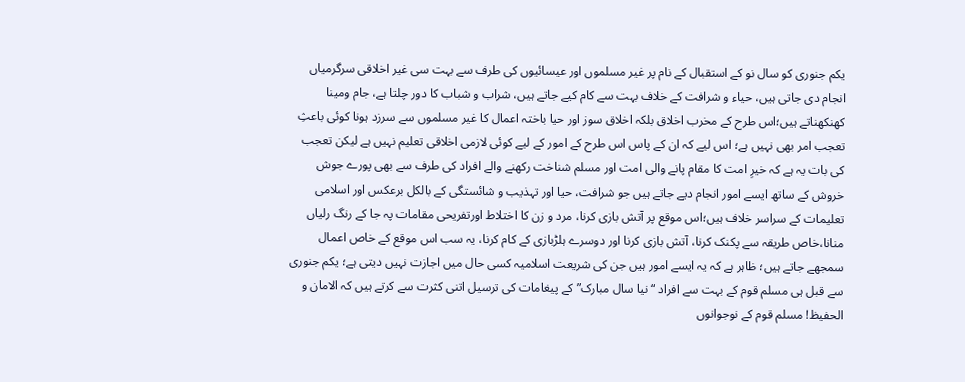یکم جنوری کو سال نو کے استقبال کے نام پر غیر مسلموں اور عیسائیوں کی طرف سے بہت سی غیر اخلاقی سرگرمیاں انجام دی جاتی ہیں، حیاء و شرافت کے خلاف بہت سے کام کیے جاتے ہیں، شراب و شباب کا دور چلتا ہے، جام ومینا کھنکھناتے ہیں؛اس طرح کے مخرب اخلاق بلکہ اخلاق سوز اور حیا باختہ اعمال کا غیر مسلموں سے سرزد ہونا کوئی باعثِ تعجب امر بھی نہیں ہے؛ اس لیے کہ ان کے پاس اس طرح کے امور کے لیے کوئی لازمی اخلاقی تعلیم نہیں ہے لیکن تعجب کی بات یہ ہے کہ خیرِ امت کا مقام پانے والی امت اور مسلم شناخت رکھنے والے افراد کی طرف سے بھی پورے جوش خروش کے ساتھ ایسے امور انجام دیے جاتے ہیں جو شرافت، حیا اور تہذیب و شائستگی کے بالکل برعکس اور اسلامی تعلیمات کے سراسر خلاف ہیں؛اس موقع پر آتش بازی کرنا، مرد و زن کا اختلاط اورتفریحی مقامات پہ جا کے رنگ رلیاں منانا،خاص طریقہ سے پکنک کرنا، آتش بازی کرنا اور دوسرے ہلڑبازی کے کام کرنا، یہ سب اس موقع کے خاص اعمال سمجھے جاتے ہیں؛ ظاہر ہے کہ یہ ایسے امور ہیں جن کی شریعت اسلامیہ کسی حال میں اجازت نہیں دیتی ہے؛ یکم جنوری سے قبل ہی مسلم قوم کے بہت سے افراد “نیا سال مبارک”کے پیغامات کی ترسیل اتنی کثرت سے کرتے ہیں کہ الامان و الحفیظ! مسلم قوم کے نوجوانوں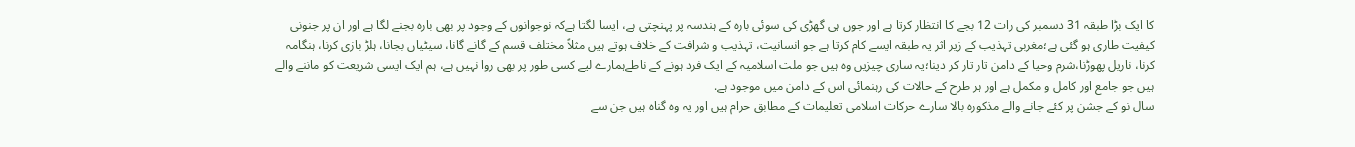کا ایک بڑا طبقہ 31 دسمبر کی رات 12 بجے کا انتظار کرتا ہے اور جوں ہی گھڑی کی سوئی بارہ کے ہندسہ پر پہنچتی ہے، ایسا لگتا ہےکہ نوجوانوں کے وجود پر بھی بارہ بجنے لگا ہے اور ان پر جنونی کیفیت طاری ہو گئی ہے؛مغربی تہذیب کے زیر اثر یہ طبقہ ایسے کام کرتا ہے جو انسانیت، تہذیب و شرافت کے خلاف ہوتے ہیں مثلاً مختلف قسم کے گانے گانا، سیٹیاں بجانا، ہلڑ بازی کرنا، ہنگامہ کرنا، ناریل پھوڑنا،شرم وحیا کے دامن تار تار کر دینا؛یہ ساری چیزیں وہ ہیں جو ملت اسلامیہ کے ایک فرد ہونے کے ناطےہمارے لیے کسی طور پر بھی روا نہیں ہے، ہم ایک ایسی شریعت کو ماننے والے ہیں جو جامع اور کامل و مکمل ہے اور ہر طرح کے حالات کی رہنمائی اس کے دامن میں موجود ہے.
سال نو کے جشن پر کئے جانے والے مذکورہ بالا سارے حرکات اسلامی تعلیمات کے مطابق حرام ہیں اور یہ وہ گناہ ہیں جن سے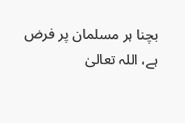بچنا ہر مسلمان پر فرض ہے، اللہ تعالیٰ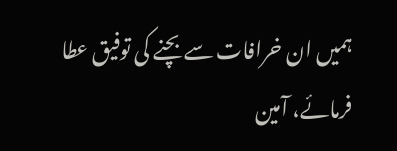ہمیں ان خرافات سے بچنے کی توفیق عطا فرمائے، آمین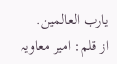یارب العالمین.
از قلم: امیر معاویہ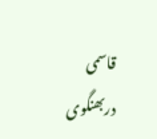قاسمی دربھنگوی